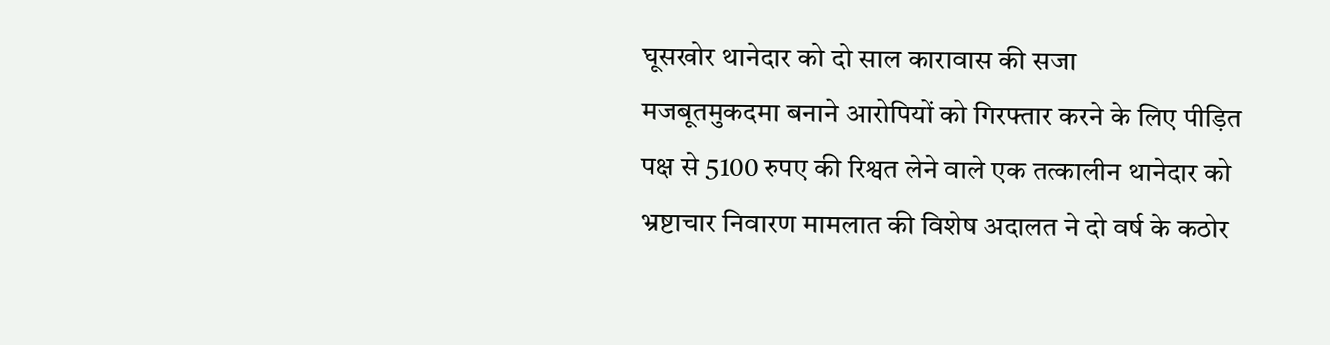घूसखोर थानेदार को दो साल कारावास की सजा
मजबूतमुकदमा बनाने आरोपियों को गिरफ्तार करने के लिए पीड़ित पक्ष से 5100 रुपए की रिश्वत लेने वाले एक तत्कालीन थानेदार को भ्रष्टाचार निवारण मामलात की विशेष अदालत ने दो वर्ष के कठोर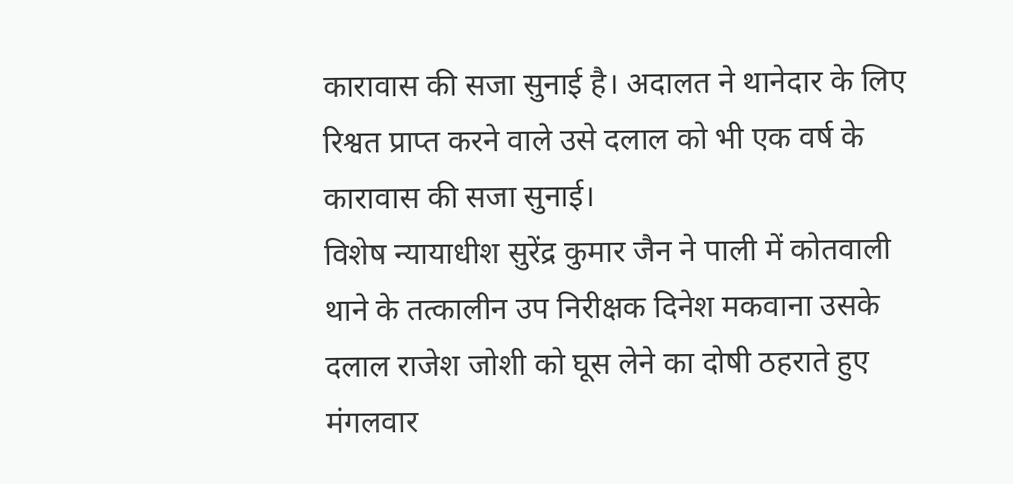कारावास की सजा सुनाई है। अदालत ने थानेदार के लिए रिश्वत प्राप्त करने वाले उसे दलाल को भी एक वर्ष के कारावास की सजा सुनाई।
विशेष न्यायाधीश सुरेंद्र कुमार जैन ने पाली में कोतवाली थाने के तत्कालीन उप निरीक्षक दिनेश मकवाना उसके दलाल राजेश जोशी को घूस लेने का दोषी ठहराते हुए मंगलवार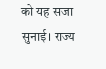को यह सजा सुनाई। राज्य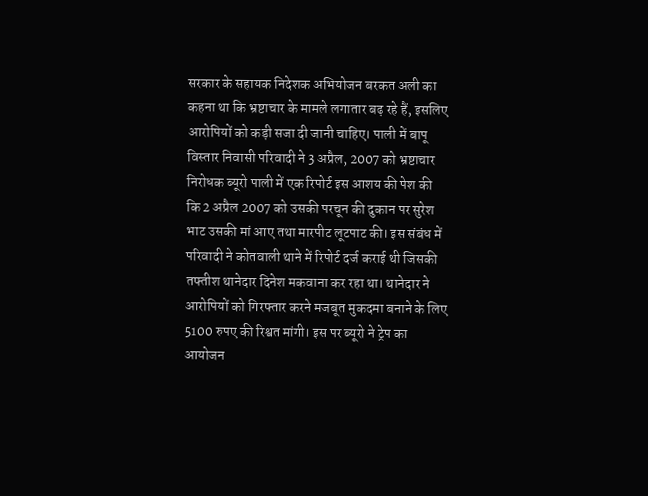सरकार के सहायक निदेशक अभियोजन बरकत अली का कहना था कि भ्रष्टाचार के मामले लगातार बढ़ रहे हैं, इसलिए आरोपियों को कड़ी सजा दी जानी चाहिए। पाली में बापू विस्तार निवासी परिवादी ने 3 अप्रैल, 2007 को भ्रष्टाचार निरोधक ब्यूरो पाली में एक रिपोर्ट इस आशय की पेश की कि 2 अप्रैल 2007 को उसकी परचून की दुकान पर सुरेश भाट उसकी मां आए तथा मारपीट लूटपाट की। इस संबंध में परिवादी ने कोतवाली थाने में रिपोर्ट दर्ज कराई थी जिसकी तफ्तीश थानेदार दिनेश मकवाना कर रहा था। थानेदार ने आरोपियों को गिरफ्तार करने मजबूत मुकदमा बनाने के लिए 5100 रुपए की रिश्वत मांगी। इस पर ब्यूरो ने ट्रेप का आयोजन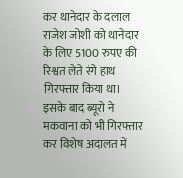कर थानेदार के दलाल राजेश जोशी को थानेदार के लिए 5100 रुपए की रिश्वत लेते रंगे हाथ गिरफ्तार किया था। इसके बाद ब्यूरो ने मकवाना को भी गिरफ्तार कर विशेष अदालत में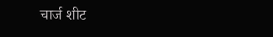चार्ज शीट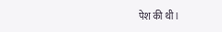पेश की थी।